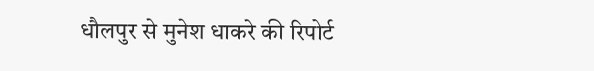धौलपुर से मुनेश धाकरे की रिपोर्ट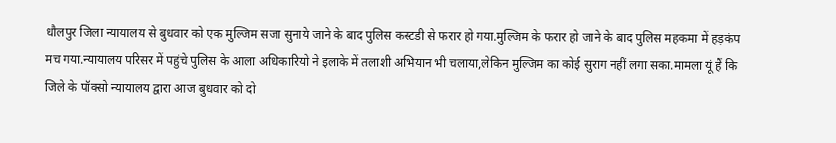धौलपुर जिला न्यायालय से बुधवार को एक मुल्जिम सजा सुनाये जाने के बाद पुलिस कस्टडी से फरार हो गया.मुल्जिम के फरार हो जाने के बाद पुलिस महकमा में हड़कंप मच गया.न्यायालय परिसर में पहुंचे पुलिस के आला अधिकारियो ने इलाके में तलाशी अभियान भी चलाया,लेकिन मुल्जिम का कोई सुराग नहीं लगा सका.मामला यूं हैं कि जिले के पॉक्सो न्यायालय द्वारा आज बुधवार को दो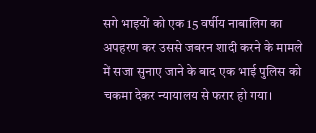सगे भाइयों को एक 15 वर्षीय नाबालिग का अपहरण कर उससे जबरन शादी करने के मामले में सजा सुनाए जाने के बाद एक भाई पुलिस को चकमा देकर न्यायालय से फरार हो गया।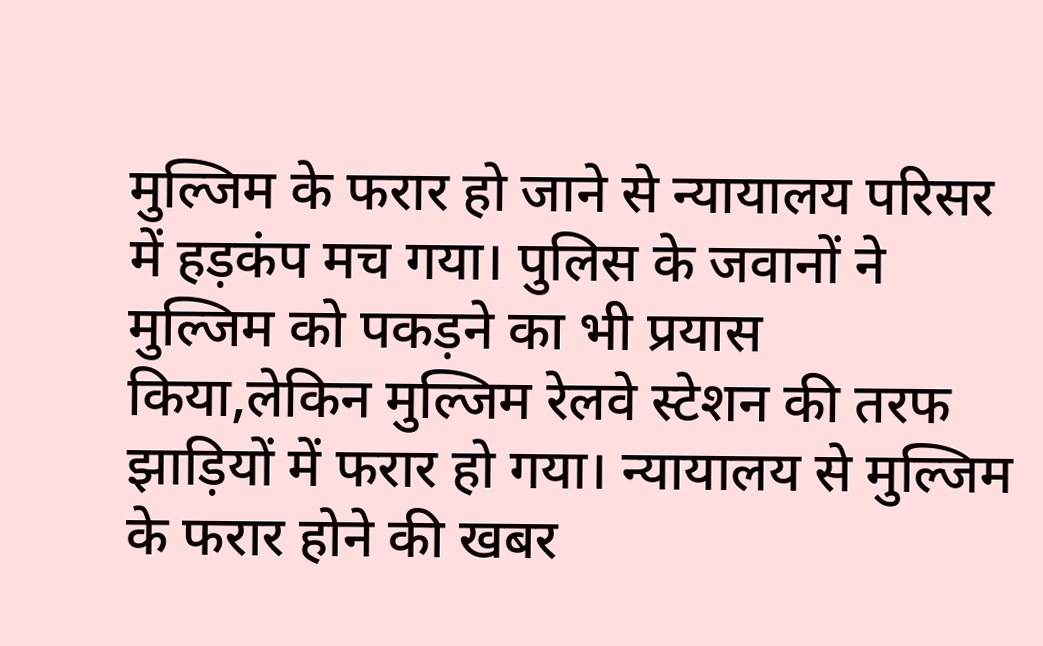मुल्जिम के फरार हो जाने से न्यायालय परिसर में हड़कंप मच गया। पुलिस के जवानों ने मुल्जिम को पकड़ने का भी प्रयास किया,लेकिन मुल्जिम रेलवे स्टेशन की तरफ झाड़ियों में फरार हो गया। न्यायालय से मुल्जिम के फरार होने की खबर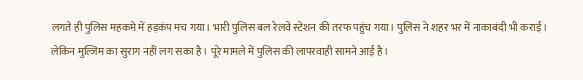लगते ही पुलिस महकमे में हड़कंप मच गया। भारी पुलिस बल रेलवे स्टेशन की तरफ पहुंच गया। पुलिस ने शहर भर में नाकाबंदी भी कराई। लेकिन मुल्जिम का सुराग नहीं लग सका है। पूरे मामले में पुलिस की लापरवाही सामने आई है।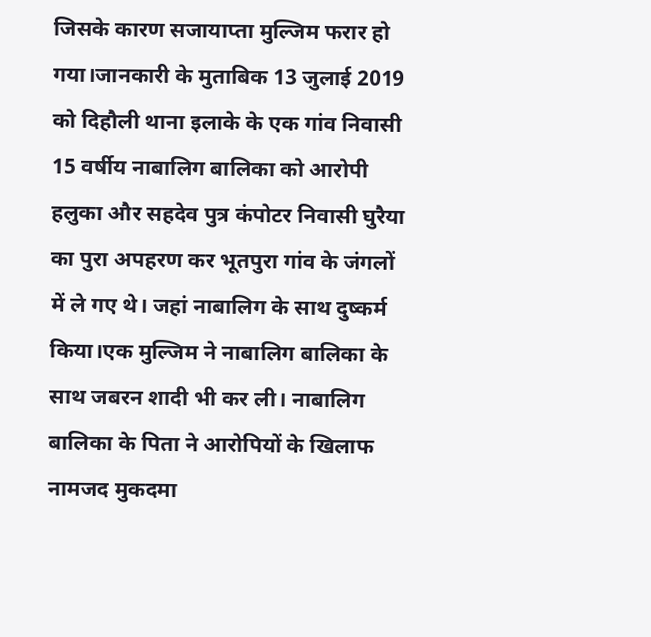जिसके कारण सजायाप्ता मुल्जिम फरार हो गया।जानकारी के मुताबिक 13 जुलाई 2019 को दिहौली थाना इलाके के एक गांव निवासी 15 वर्षीय नाबालिग बालिका को आरोपी हलुका और सहदेव पुत्र कंपोटर निवासी घुरैया का पुरा अपहरण कर भूतपुरा गांव के जंगलों में ले गए थे। जहां नाबालिग के साथ दुष्कर्म किया।एक मुल्जिम ने नाबालिग बालिका के साथ जबरन शादी भी कर ली। नाबालिग बालिका के पिता ने आरोपियों के खिलाफ नामजद मुकदमा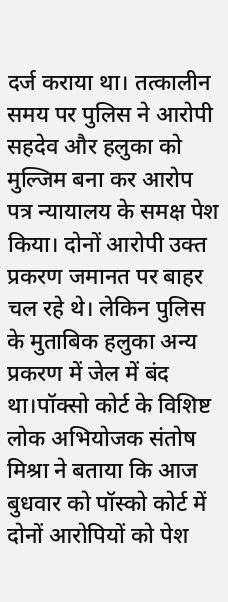दर्ज कराया था। तत्कालीन समय पर पुलिस ने आरोपी सहदेव और हलुका को मुल्जिम बना कर आरोप पत्र न्यायालय के समक्ष पेश किया। दोनों आरोपी उक्त प्रकरण जमानत पर बाहर चल रहे थे। लेकिन पुलिस के मुताबिक हलुका अन्य प्रकरण में जेल में बंद था।पॉक्सो कोर्ट के विशिष्ट लोक अभियोजक संतोष मिश्रा ने बताया कि आज बुधवार को पॉस्को कोर्ट में दोनों आरोपियों को पेश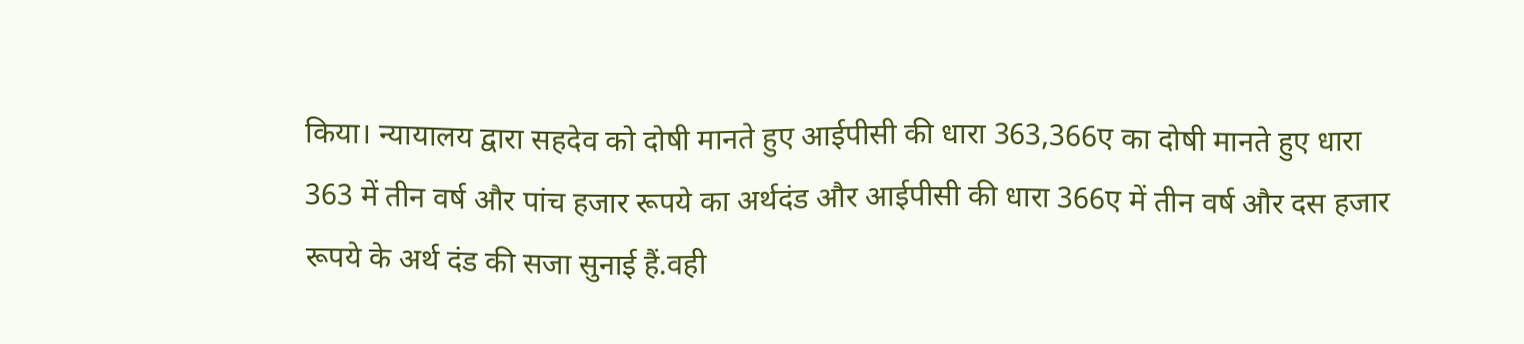किया। न्यायालय द्वारा सहदेव को दोषी मानते हुए आईपीसी की धारा 363,366ए का दोषी मानते हुए धारा 363 में तीन वर्ष और पांच हजार रूपये का अर्थदंड और आईपीसी की धारा 366ए में तीन वर्ष और दस हजार रूपये के अर्थ दंड की सजा सुनाई हैं.वही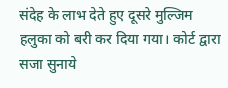संदेह के लाभ देते हुए दूसरे मुल्जिम हलुका को बरी कर दिया गया। कोर्ट द्वारा सजा सुनाये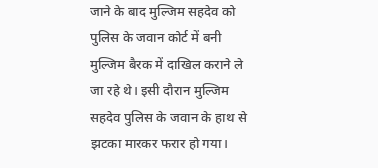जाने के बाद मुल्जिम सहदेव को पुलिस के जवान कोर्ट में बनी मुल्जिम बैरक में दाखिल कराने ले जा रहे थे। इसी दौरान मुल्जिम सहदेव पुलिस के जवान के हाथ से झटका मारकर फरार हो गया।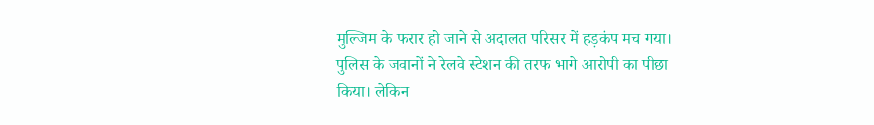मुल्जिम के फरार हो जाने से अदालत परिसर में हड़कंप मच गया। पुलिस के जवानों ने रेलवे स्टेशन की तरफ भागे आरोपी का पीछा किया। लेकिन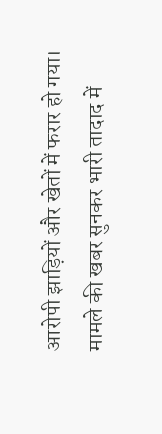आरोपी झाड़ियों और खेतों में फरार हो गया। मामले की खबर सुनकर भारी तादाद में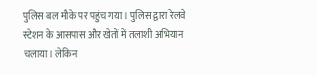पुलिस बल मौके पर पहुंच गया। पुलिस द्वारा रेलवे स्टेशन के आसपास और खेतों में तलाशी अभियान चलाया। लेकिन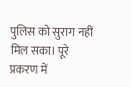पुलिस को सुराग नहीं मिल सका। पूरे प्रकरण में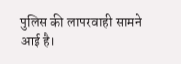पुलिस की लापरवाही सामने आई है।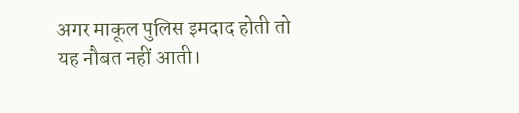अगर माकूल पुलिस इमदाद होती तो यह नौबत नहीं आती।